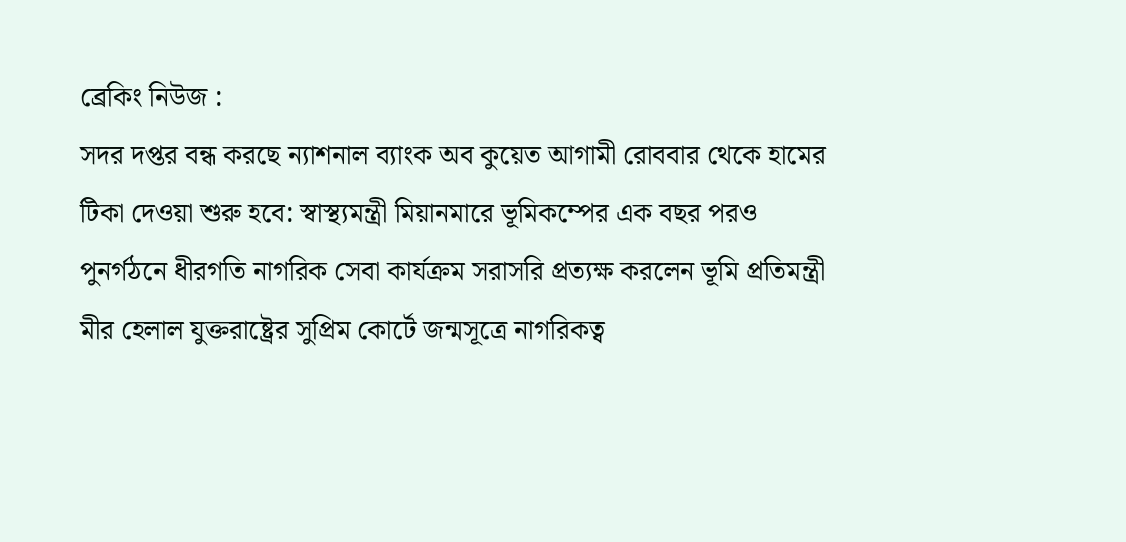ব্রেকিং নিউজ :
সদর দপ্তর বন্ধ করছে ন্যাশনাল ব্যাংক অব কুয়েত আগামী রোববার থেকে হামের টিকা দেওয়া শুরু হবে: স্বাস্থ্যমন্ত্রী মিয়ানমারে ভূমিকম্পের এক বছর পরও পুনর্গঠনে ধীরগতি নাগরিক সেবা কার্যক্রম সরাসরি প্রত্যক্ষ করলেন ভূমি প্রতিমন্ত্রী মীর হেলাল যুক্তরাষ্ট্রের সুপ্রিম কোর্টে জন্মসূত্রে নাগরিকত্ব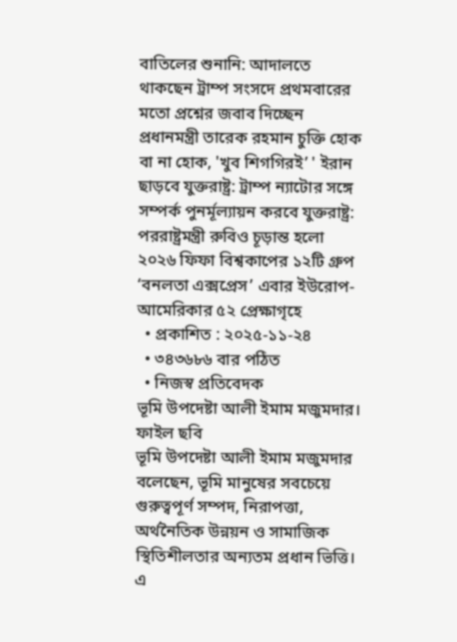বাতিলের শুনানি: আদালতে থাকছেন ট্রাম্প সংসদে প্রথমবারের মতো প্রশ্নের জবাব দিচ্ছেন প্রধানমন্ত্রী তারেক রহমান চুক্তি হোক বা না হোক, 'খুব শিগগিরই’ ' ইরান ছাড়বে যুক্তরাষ্ট্র: ট্রাম্প ন্যাটোর সঙ্গে সম্পর্ক পুনর্মূল্যায়ন করবে যুক্তরাষ্ট্র: পররাষ্ট্রমন্ত্রী রুবিও চূড়ান্ত হলো ২০২৬ ফিফা বিশ্বকাপের ১২টি গ্রুপ ‘বনলতা এক্সপ্রেস’ এবার ইউরোপ-আমেরিকার ৫২ প্রেক্ষাগৃহে
  • প্রকাশিত : ২০২৫-১১-২৪
  • ৩৪৩৬৮৬ বার পঠিত
  • নিজস্ব প্রতিবেদক
ভূমি উপদেষ্টা আলী ইমাম মজুমদার। ফাইল ছবি
ভূমি উপদেষ্টা আলী ইমাম মজুমদার বলেছেন, ভূমি মানুষের সবচেয়ে গুরুত্বপূর্ণ সম্পদ, নিরাপত্তা, অর্থনৈতিক উন্নয়ন ও সামাজিক স্থিতিশীলতার অন্যতম প্রধান ভিত্তি। এ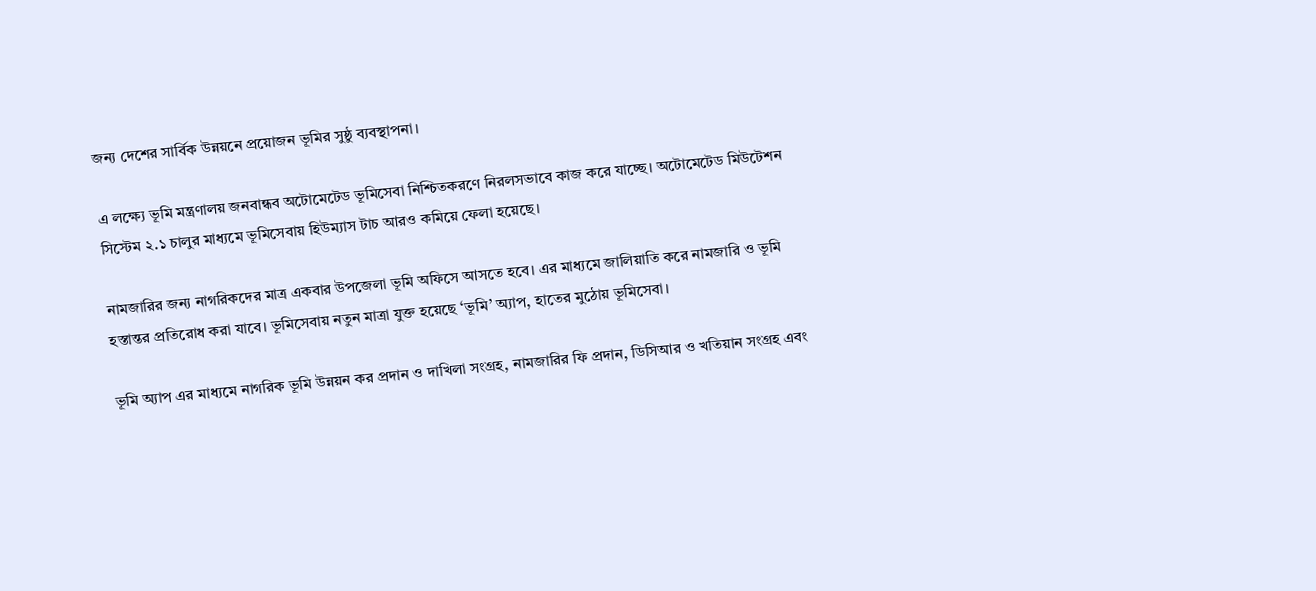জন্য দেশের সার্বিক উন্নয়নে প্রয়োজন ভূমির সুষ্ঠু ব্যবস্থাপনা।

এ লক্ষ্যে ভূমি মন্ত্রণালয় জনবান্ধব অটোমেটেড ভূমিসেবা নিশ্চিতকরণে নিরলসভাবে কাজ করে যাচ্ছে। অটোমেটেড মিউটেশন সিস্টেম ২.১ চালুর মাধ্যমে ভূমিসেবায় হিউম্যাস টাচ আরও কমিয়ে ফেলা হয়েছে।

নামজারির জন্য নাগরিকদের মাত্র একবার উপজেলা ভূমি অফিসে আসতে হবে। এর মাধ্যমে জালিয়াতি করে নামজারি ও ভূমি হস্তান্তর প্রতিরোধ করা যাবে। ভূমিসেবায় নতুন মাত্রা যুক্ত হয়েছে ‘ভূমি’ অ্যাপ, হাতের মুঠোয় ভূমিসেবা।

ভূমি অ্যাপ এর মাধ্যমে নাগরিক ভূমি উন্নয়ন কর প্রদান ও দাখিলা সংগ্রহ, নামজারির ফি প্রদান, ডিসিআর ও খতিয়ান সংগ্রহ এবং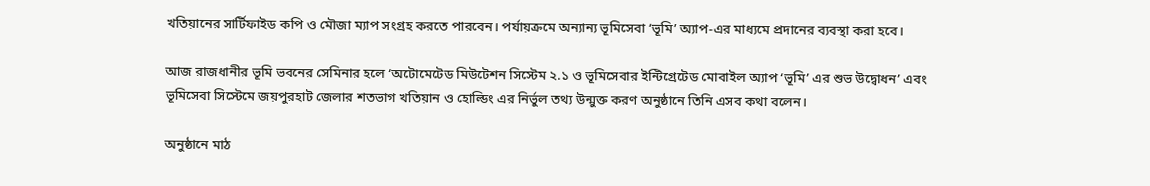খতিয়ানের সার্টিফাইড কপি ও মৌজা ম্যাপ সংগ্রহ করতে পারবেন। পর্যায়ক্রমে অন্যান্য ভূমিসেবা ‘ভূমি’ অ্যাপ-এর মাধ্যমে প্রদানের ব্যবস্থা করা হবে।

আজ রাজধানীর ভূমি ভবনের সেমিনার হলে ‘অটোমেটেড মিউটেশন সিস্টেম ২.১ ও ভূমিসেবার ইন্টিগ্রেটেড মোবাইল অ্যাপ ‘ভূমি’ এর শুভ উদ্বোধন’ এবং ভূমিসেবা সিস্টেমে জয়পুরহাট জেলার শতভাগ খতিয়ান ও হোল্ডিং এর নির্ভুল তথ্য উন্মুক্ত করণ অনুষ্ঠানে তিনি এসব কথা বলেন।

অনুষ্ঠানে মাঠ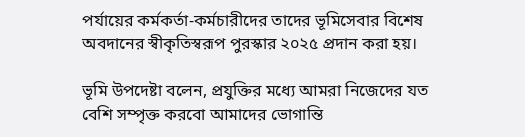পর্যায়ের কর্মকর্তা-কর্মচারীদের তাদের ভূমিসেবার বিশেষ অবদানের স্বীকৃতিস্বরূপ পুরস্কার ২০২৫ প্রদান করা হয়।

ভূমি উপদেষ্টা বলেন, প্রযুক্তির মধ্যে আমরা নিজেদের যত বেশি সম্পৃক্ত করবো আমাদের ভোগান্তি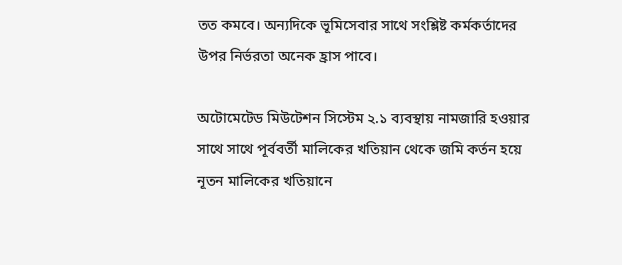তত কমবে। অন্যদিকে ভূমিসেবার সাথে সংশ্লিষ্ট কর্মকর্তাদের উপর নির্ভরতা অনেক হ্রাস পাবে।

অটোমেটেড মিউটেশন সিস্টেম ২.১ ব্যবস্থায় নামজারি হওয়ার সাথে সাথে পূর্ববর্তী মালিকের খতিয়ান থেকে জমি কর্তন হয়ে নূতন মালিকের খতিয়ানে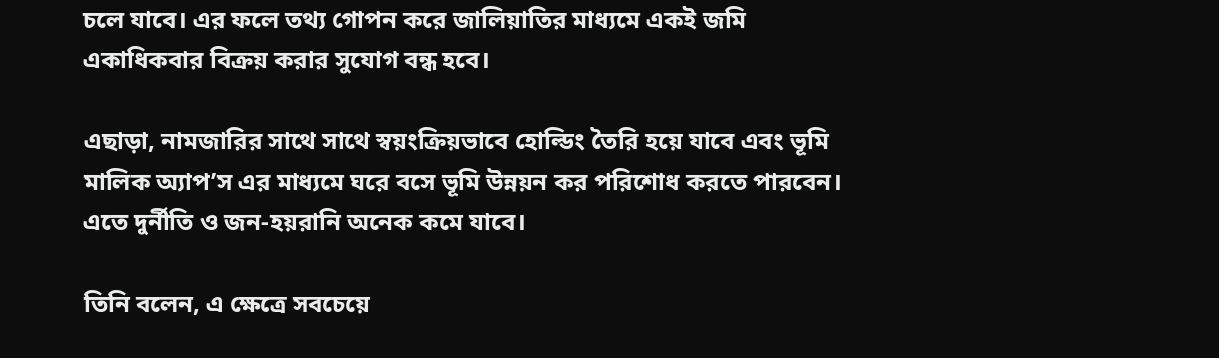চলে যাবে। এর ফলে তথ্য গোপন করে জালিয়াতির মাধ্যমে একই জমি একাধিকবার বিক্রয় করার সুযোগ বন্ধ হবে।

এছাড়া, নামজারির সাথে সাথে স্বয়ংক্রিয়ভাবে হোল্ডিং তৈরি হয়ে যাবে এবং ভূমি মালিক অ্যাপ’স এর মাধ্যমে ঘরে বসে ভূমি উন্নয়ন কর পরিশোধ করতে পারবেন। এতে দুর্নীতি ও জন-হয়রানি অনেক কমে যাবে।

তিনি বলেন, এ ক্ষেত্রে সবচেয়ে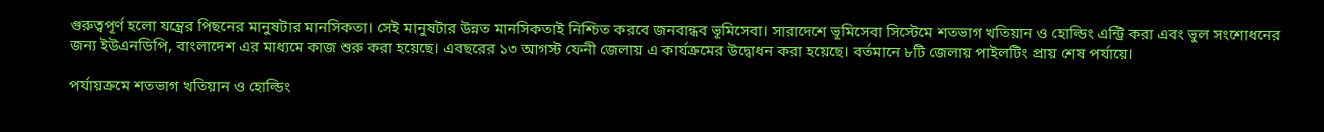গুরুত্বপূর্ণ হলো যন্ত্রের পিছনের মানুষটার মানসিকতা। সেই মানুষটার উন্নত মানসিকতাই নিশ্চিত করবে জনবান্ধব ভূমিসেবা। সারাদেশে ভূমিসেবা সিস্টেমে শতভাগ খতিয়ান ও হোল্ডিং এন্ট্রি করা এবং ভুল সংশোধনের জন্য ইউএনডিপি, বাংলাদেশ এর মাধ্যমে কাজ শুরু করা হয়েছে। এবছরের ১৩ আগস্ট ফেনী জেলায় এ কার্যক্রমের উদ্বোধন করা হয়েছে। বর্তমানে ৮টি জেলায় পাইলটিং প্রায় শেষ পর্যায়ে।

পর্যায়ক্রমে শতভাগ খতিয়ান ও হোল্ডিং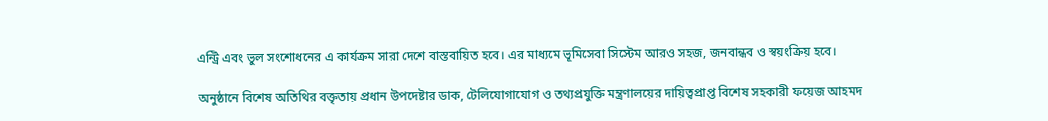এন্ট্রি এবং ভুল সংশোধনের এ কার্যক্রম সারা দেশে বাস্তবায়িত হবে। এর মাধ্যমে ভূমিসেবা সিস্টেম আরও সহজ, জনবান্ধব ও স্বয়ংক্রিয় হবে।

অনুষ্ঠানে বিশেষ অতিথির বক্তৃতায় প্রধান উপদেষ্টার ডাক, টেলিযোগাযোগ ও তথ্যপ্রযুক্তি মন্ত্রণালয়ের দায়িত্বপ্রাপ্ত বিশেষ সহকারী ফয়েজ আহমদ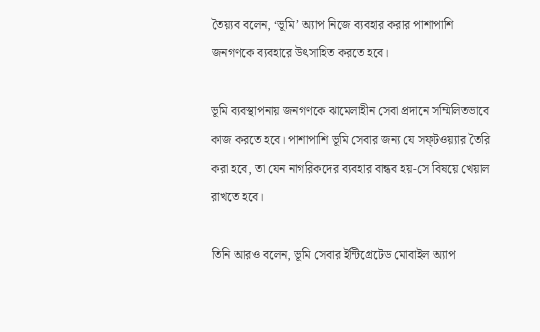তৈয়্যব বলেন, ‘ভূমি’ অ্যাপ নিজে ব্যবহার করার পাশাপাশি জনগণকে ব্যবহারে উৎসাহিত করতে হবে।

ভূমি ব্যবস্থাপনায় জনগণকে ঝামেলাহীন সেবা প্রদানে সম্মিলিতভাবে কাজ করতে হবে। পাশাপাশি ভূমি সেবার জন্য যে সফ্‌টওয়্যার তৈরি করা হবে, তা যেন নাগরিকদের ব্যবহার বান্ধব হয়-সে বিষয়ে খেয়াল রাখতে হবে।

তিনি আরও বলেন, ভূমি সেবার ইন্টিগ্রেটেড মোবাইল অ্যাপ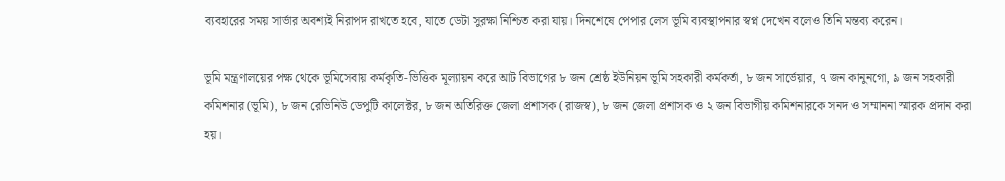ব্যবহারের সময় সার্ভার অবশ্যই নিরাপদ রাখতে হবে, যাতে ডেটা সুরক্ষা নিশ্চিত করা যায়। দিনশেষে পেপার লেস ভূমি ব্যবস্থাপনার স্বপ্ন দেখেন বলেও তিনি মন্তব্য করেন।

ভূমি মন্ত্রণালয়ের পক্ষ থেকে ভূমিসেবায় কর্মকৃতি-ভিত্তিক মূল্যায়ন করে আট বিভাগের ৮ জন শ্রেষ্ঠ ইউনিয়ন ভূমি সহকারী কর্মকর্তা, ৮ জন সার্ভেয়ার, ৭ জন কানুনগো, ৯ জন সহকারী কমিশনার (ভূমি), ৮ জন রেভিনিউ ডেপুটি কালেক্টর, ৮ জন অতিরিক্ত জেলা প্রশাসক (রাজস্ব), ৮ জন জেলা প্রশাসক ও ২ জন বিভাগীয় কমিশনারকে সনদ ও সম্মাননা স্মারক প্রদান করা হয়।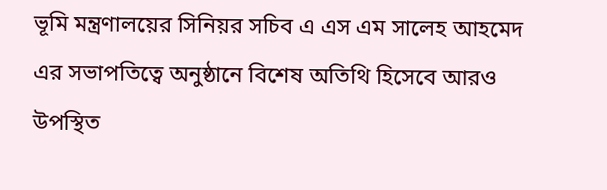ভূমি মন্ত্রণালয়ের সিনিয়র সচিব এ এস এম সালেহ আহমেদ এর সভাপতিত্বে অনুষ্ঠানে বিশেষ অতিথি হিসেবে আরও উপস্থিত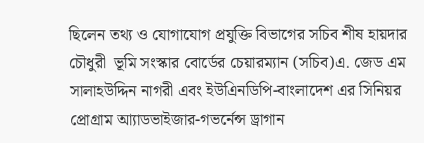ছিলেন তথ্য ও যোগাযোগ প্রযুক্তি বিভাগের সচিব শীষ হায়দার চৌধুরী  ভূমি সংস্কার বোর্ডের চেয়ারম্যান (সচিব)এ. জেড এম সালাহউদ্দিন নাগরী এবং ইউএিনডিপি-বাংলাদেশ এর সিনিয়র প্রোগ্রাম আ্যাডভাইজার-গভর্নেন্স ড্রাগান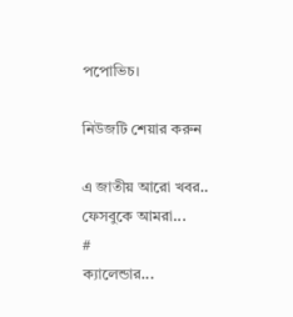পপোভিচ।

নিউজটি শেয়ার করুন

এ জাতীয় আরো খবর..
ফেসবুকে আমরা...
#
ক্যালেন্ডার...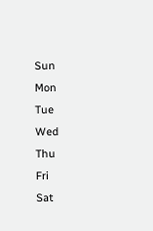Sun
Mon
Tue
Wed
Thu
Fri
Sat